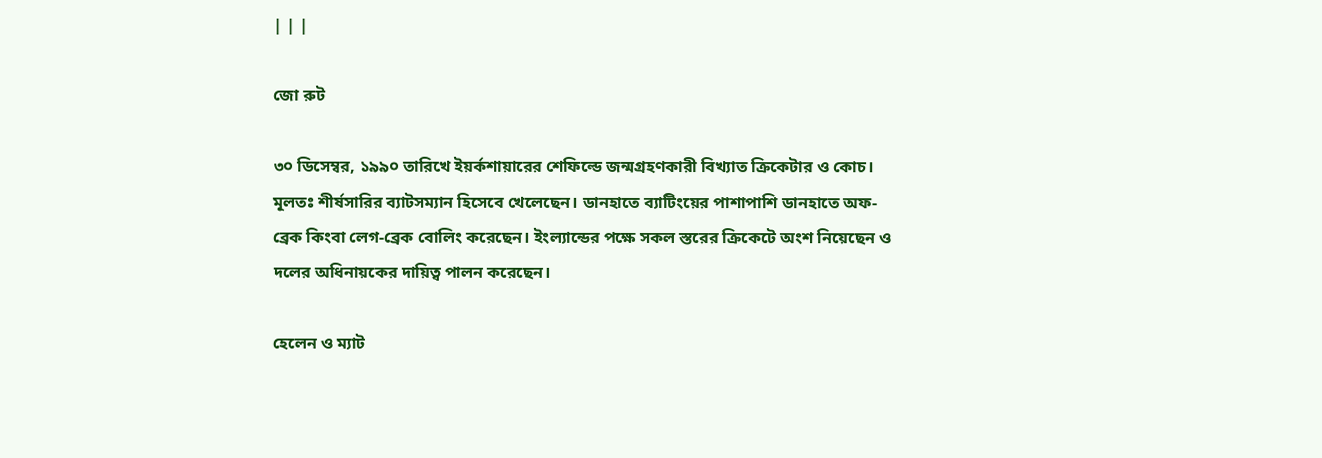| | |

জো রুট

৩০ ডিসেম্বর, ১৯৯০ তারিখে ইয়র্কশায়ারের শেফিল্ডে জন্মগ্রহণকারী বিখ্যাত ক্রিকেটার ও কোচ। মূলতঃ শীর্ষসারির ব্যাটসম্যান হিসেবে খেলেছেন। ডানহাতে ব্যাটিংয়ের পাশাপাশি ডানহাতে অফ-ব্রেক কিংবা লেগ-ব্রেক বোলিং করেছেন। ইংল্যান্ডের পক্ষে সকল স্তরের ক্রিকেটে অংশ নিয়েছেন ও দলের অধিনায়কের দায়িত্ব পালন করেছেন।

হেলেন ও ম্যাট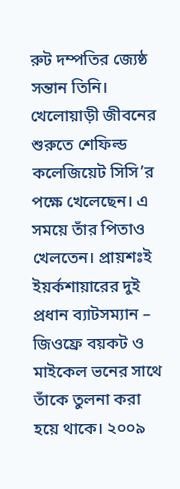রুট দম্পতির জ্যেষ্ঠ সন্তান তিনি। খেলোয়াড়ী জীবনের শুরুতে শেফিল্ড কলেজিয়েট সিসি’র পক্ষে খেলেছেন। এ সময়ে তাঁর পিতাও খেলতেন। প্রায়শঃই ইয়র্কশায়ারের দুই প্রধান ব্যাটসম্যান – জিওফ্রে বয়কট ও মাইকেল ভনের সাথে তাঁকে তুলনা করা হয়ে থাকে। ২০০৯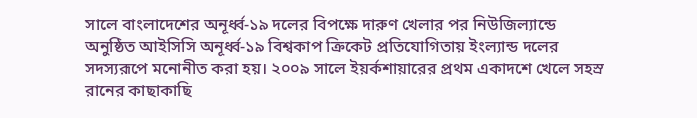সালে বাংলাদেশের অনূর্ধ্ব-১৯ দলের বিপক্ষে দারুণ খেলার পর নিউজিল্যান্ডে অনুষ্ঠিত আইসিসি অনূর্ধ্ব-১৯ বিশ্বকাপ ক্রিকেট প্রতিযোগিতায় ইংল্যান্ড দলের সদস্যরূপে মনোনীত করা হয়। ২০০৯ সালে ইয়র্কশায়ারের প্রথম একাদশে খেলে সহস্র রানের কাছাকাছি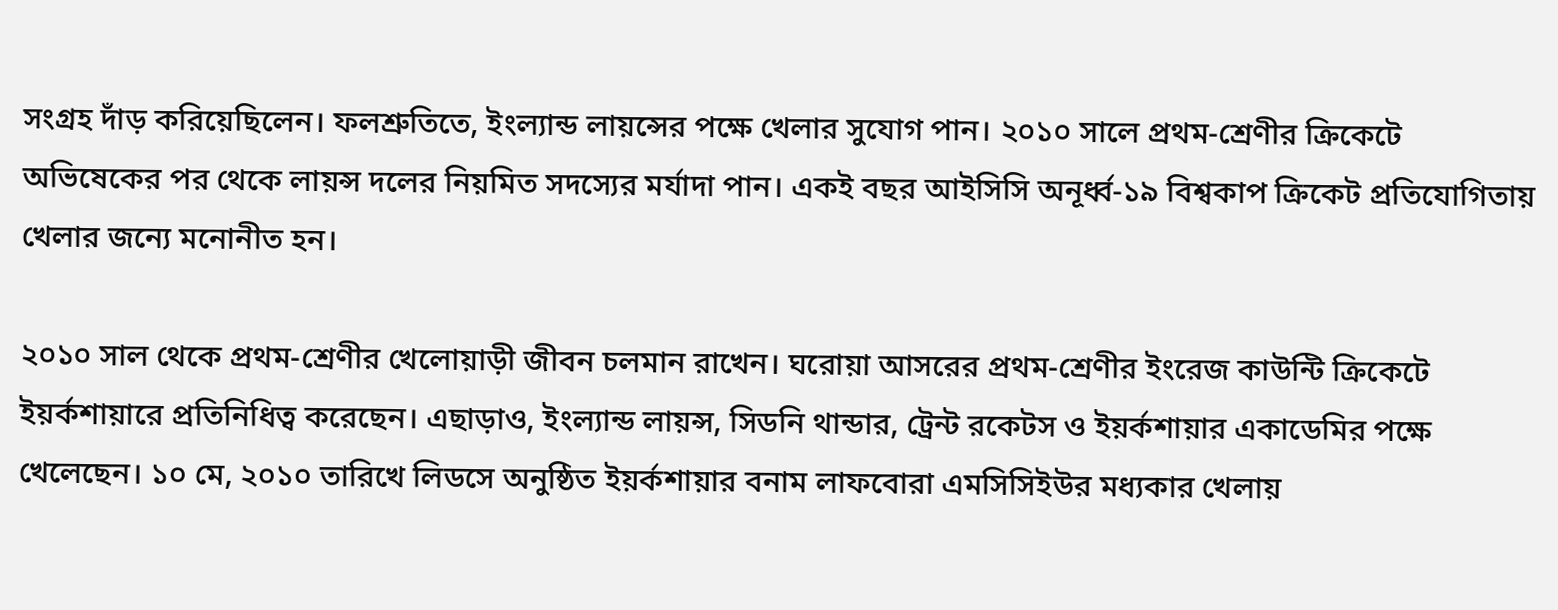সংগ্রহ দাঁড় করিয়েছিলেন। ফলশ্রুতিতে, ইংল্যান্ড লায়ন্সের পক্ষে খেলার সুযোগ পান। ২০১০ সালে প্রথম-শ্রেণীর ক্রিকেটে অভিষেকের পর থেকে লায়ন্স দলের নিয়মিত সদস্যের মর্যাদা পান। একই বছর আইসিসি অনূর্ধ্ব-১৯ বিশ্বকাপ ক্রিকেট প্রতিযোগিতায় খেলার জন্যে মনোনীত হন।

২০১০ সাল থেকে প্রথম-শ্রেণীর খেলোয়াড়ী জীবন চলমান রাখেন। ঘরোয়া আসরের প্রথম-শ্রেণীর ইংরেজ কাউন্টি ক্রিকেটে ইয়র্কশায়ারে প্রতিনিধিত্ব করেছেন। এছাড়াও, ইংল্যান্ড লায়ন্স, সিডনি থান্ডার, ট্রেন্ট রকেটস ও ইয়র্কশায়ার একাডেমির পক্ষে খেলেছেন। ১০ মে, ২০১০ তারিখে লিডসে অনুষ্ঠিত ইয়র্কশায়ার বনাম লাফবোরা এমসিসিইউর মধ্যকার খেলায়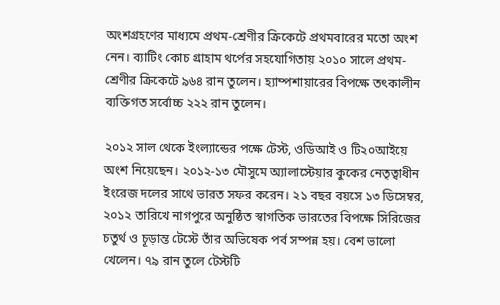অংশগ্রহণের মাধ্যমে প্রথম-শ্রেণীর ক্রিকেটে প্রথমবারের মতো অংশ নেন। ব্যাটিং কোচ গ্রাহাম থর্পের সহযোগিতায় ২০১০ সালে প্রথম-শ্রেণীর ক্রিকেটে ৯৬৪ রান তুলেন। হ্যাম্পশায়ারের বিপক্ষে তৎকালীন ব্যক্তিগত সর্বোচ্চ ২২২ রান তুলেন।

২০১২ সাল থেকে ইংল্যান্ডের পক্ষে টেস্ট, ওডিআই ও টি২০আইয়ে অংশ নিয়েছেন। ২০১২-১৩ মৌসুমে অ্যালাস্টেয়ার কুকের নেতৃত্বাধীন ইংরেজ দলের সাথে ভারত সফর করেন। ২১ বছর বয়সে ১৩ ডিসেম্বর, ২০১২ তারিখে নাগপুরে অনুষ্ঠিত স্বাগতিক ভারতের বিপক্ষে সিরিজের চতুর্থ ও চূড়ান্ত টেস্টে তাঁর অভিষেক পর্ব সম্পন্ন হয়। বেশ ভালো খেলেন। ৭৯ রান তুলে টেস্টটি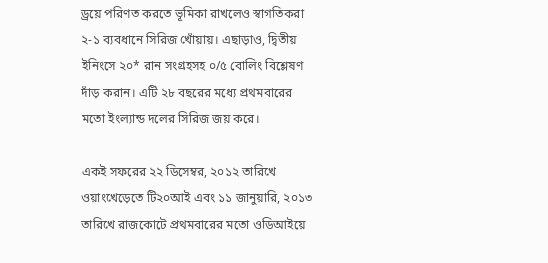ড্রয়ে পরিণত করতে ভূমিকা রাখলেও স্বাগতিকরা ২-১ ব্যবধানে সিরিজ খোঁয়ায়। এছাড়াও, দ্বিতীয় ইনিংসে ২০* রান সংগ্রহসহ ০/৫ বোলিং বিশ্লেষণ দাঁড় করান। এটি ২৮ বছরের মধ্যে প্রথমবারের মতো ইংল্যান্ড দলের সিরিজ জয় করে।

একই সফরের ২২ ডিসেম্বর, ২০১২ তারিখে ওয়াংখেড়েতে টি২০আই এবং ১১ জানুয়ারি, ২০১৩ তারিখে রাজকোটে প্রথমবারের মতো ওডিআইয়ে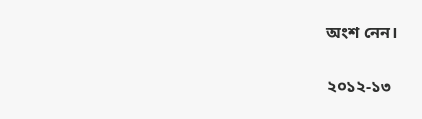অংশ নেন।

২০১২-১৩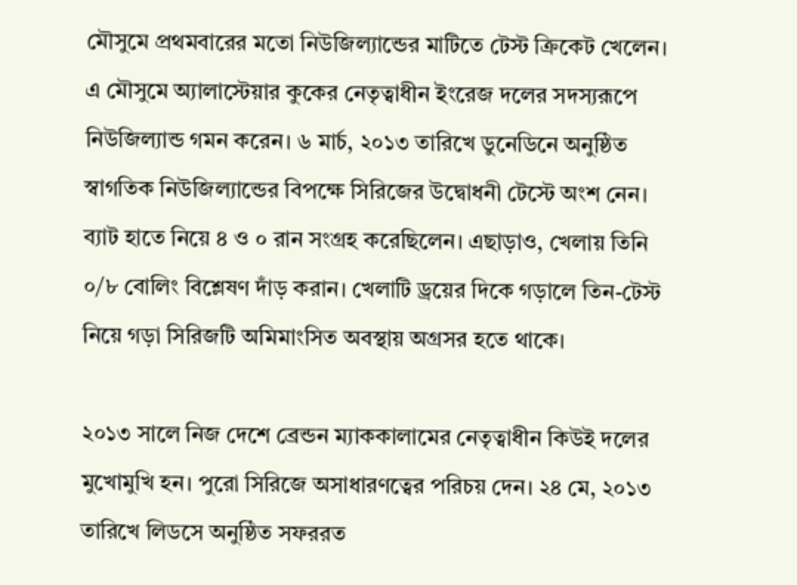মৌসুমে প্রথমবারের মতো নিউজিল্যান্ডের মাটিতে টেস্ট ক্রিকেট খেলেন। এ মৌসুমে অ্যালাস্টেয়ার কুকের নেতৃত্বাধীন ইংরেজ দলের সদস্যরূপে নিউজিল্যান্ড গমন করেন। ৬ মার্চ, ২০১৩ তারিখে ডুনেডিনে অনুষ্ঠিত স্বাগতিক নিউজিল্যান্ডের বিপক্ষে সিরিজের উদ্বোধনী টেস্টে অংশ নেন। ব্যাট হাতে নিয়ে ৪ ও ০ রান সংগ্রহ করেছিলেন। এছাড়াও, খেলায় তিনি ০/৮ বোলিং বিশ্লেষণ দাঁড় করান। খেলাটি ড্রয়ের দিকে গড়ালে তিন-টেস্ট নিয়ে গড়া সিরিজটি অমিমাংসিত অবস্থায় অগ্রসর হতে থাকে।

২০১৩ সালে নিজ দেশে ব্রেন্ডন ম্যাককালামের নেতৃত্বাধীন কিউই দলের মুখোমুখি হন। পুরো সিরিজে অসাধারণত্বের পরিচয় দেন। ২৪ মে, ২০১৩ তারিখে লিডসে অনুষ্ঠিত সফররত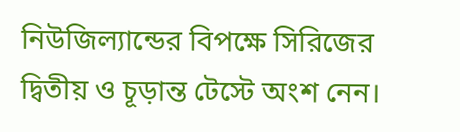নিউজিল্যান্ডের বিপক্ষে সিরিজের দ্বিতীয় ও চূড়ান্ত টেস্টে অংশ নেন।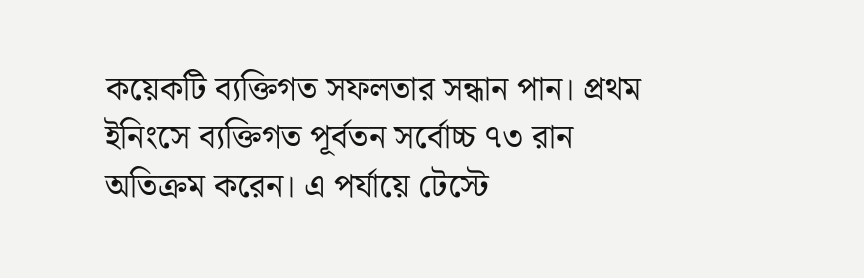কয়েকটি ব্যক্তিগত সফলতার সন্ধান পান। প্রথম ইনিংসে ব্যক্তিগত পূর্বতন সর্বোচ্চ ৭৩ রান অতিক্রম করেন। এ পর্যায়ে টেস্টে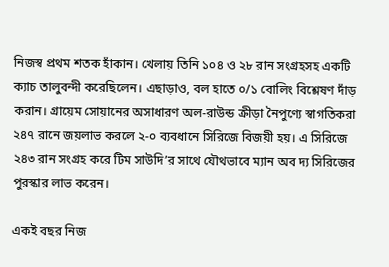নিজস্ব প্রথম শতক হাঁকান। খেলায় তিনি ১০৪ ও ২৮ রান সংগ্রহসহ একটি ক্যাচ তালুবন্দী করেছিলেন। এছাড়াও, বল হাতে ০/১ বোলিং বিশ্লেষণ দাঁড় করান। গ্রায়েম সোয়ানের অসাধারণ অল-রাউন্ড ক্রীড়া নৈপুণ্যে স্বাগতিকরা ২৪৭ রানে জয়লাভ করলে ২-০ ব্যবধানে সিরিজে বিজয়ী হয়। এ সিরিজে ২৪৩ রান সংগ্রহ করে টিম সাউদি’র সাথে যৌথভাবে ম্যান অব দ্য সিরিজের পুরস্কার লাভ করেন।

একই বছর নিজ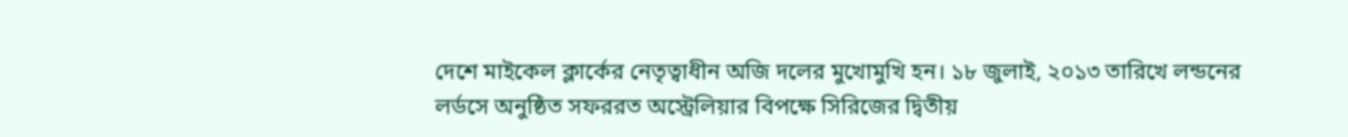দেশে মাইকেল ক্লার্কের নেতৃত্বাধীন অজি দলের মুখোমুখি হন। ১৮ জুলাই, ২০১৩ তারিখে লন্ডনের লর্ডসে অনুষ্ঠিত সফররত অস্ট্রেলিয়ার বিপক্ষে সিরিজের দ্বিতীয়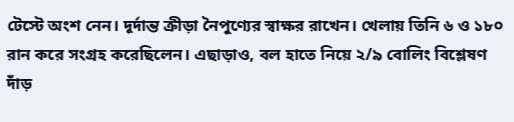টেস্টে অংশ নেন। দূর্দান্ত ক্রীড়া নৈপুণ্যের স্বাক্ষর রাখেন। খেলায় তিনি ৬ ও ১৮০ রান করে সংগ্রহ করেছিলেন। এছাড়াও, বল হাতে নিয়ে ২/৯ বোলিং বিশ্লেষণ দাঁড়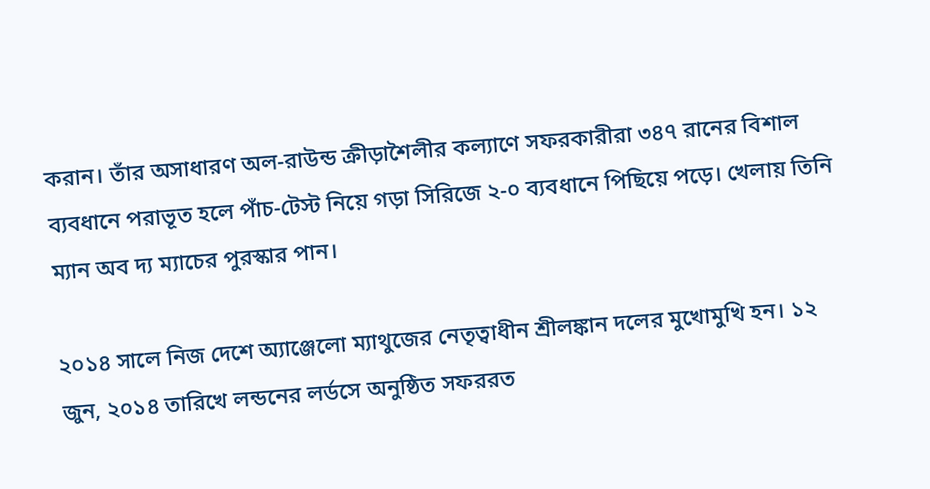করান। তাঁর অসাধারণ অল-রাউন্ড ক্রীড়াশৈলীর কল্যাণে সফরকারীরা ৩৪৭ রানের বিশাল ব্যবধানে পরাভূত হলে পাঁচ-টেস্ট নিয়ে গড়া সিরিজে ২-০ ব্যবধানে পিছিয়ে পড়ে। খেলায় তিনি ম্যান অব দ্য ম্যাচের পুরস্কার পান।

২০১৪ সালে নিজ দেশে অ্যাঞ্জেলো ম্যাথুজের নেতৃত্বাধীন শ্রীলঙ্কান দলের মুখোমুখি হন। ১২ জুন, ২০১৪ তারিখে লন্ডনের লর্ডসে অনুষ্ঠিত সফররত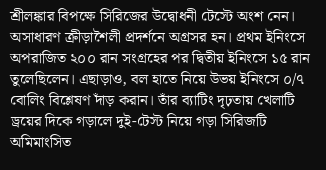শ্রীলঙ্কার বিপক্ষে সিরিজের উদ্বোধনী টেস্টে অংশ নেন। অসাধারণ ক্রীড়াশৈলী প্রদর্শনে অগ্রসর হন। প্রথম ইনিংসে অপরাজিত ২০০ রান সংগ্রহের পর দ্বিতীয় ইনিংসে ১৫ রান তুলেছিলেন। এছাড়াও, বল হাতে নিয়ে উভয় ইনিংসে ০/৭ বোলিং বিশ্লেষণ দাঁড় করান। তাঁর ব্যাটিং দৃঢ়তায় খেলাটি ড্রয়ের দিকে গড়ালে দুই-টেস্ট নিয়ে গড়া সিরিজটি অমিমাংসিত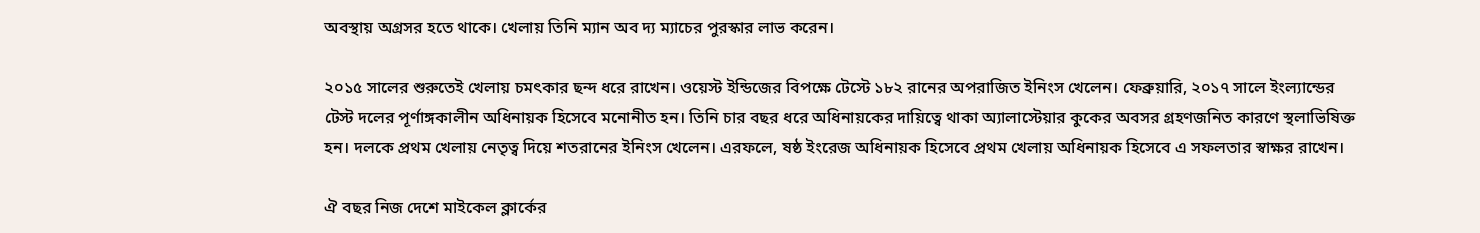অবস্থায় অগ্রসর হতে থাকে। খেলায় তিনি ম্যান অব দ্য ম্যাচের পুরস্কার লাভ করেন।

২০১৫ সালের শুরুতেই খেলায় চমৎকার ছন্দ ধরে রাখেন। ওয়েস্ট ইন্ডিজের বিপক্ষে টেস্টে ১৮২ রানের অপরাজিত ইনিংস খেলেন। ফেব্রুয়ারি, ২০১৭ সালে ইংল্যান্ডের টেস্ট দলের পূর্ণাঙ্গকালীন অধিনায়ক হিসেবে মনোনীত হন। তিনি চার বছর ধরে অধিনায়কের দায়িত্বে থাকা অ্যালাস্টেয়ার কুকের অবসর গ্রহণজনিত কারণে স্থলাভিষিক্ত হন। দলকে প্রথম খেলায় নেতৃত্ব দিয়ে শতরানের ইনিংস খেলেন। এরফলে, ষষ্ঠ ইংরেজ অধিনায়ক হিসেবে প্রথম খেলায় অধিনায়ক হিসেবে এ সফলতার স্বাক্ষর রাখেন।

ঐ বছর নিজ দেশে মাইকেল ক্লার্কের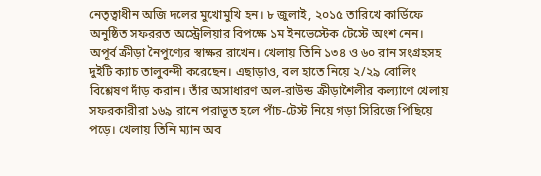নেতৃত্বাধীন অজি দলের মুখোমুখি হন। ৮ জুলাই, ২০১৫ তারিখে কার্ডিফে অনুষ্ঠিত সফররত অস্ট্রেলিয়ার বিপক্ষে ১ম ইনভেস্টেক টেস্টে অংশ নেন। অপূর্ব ক্রীড়া নৈপুণ্যের স্বাক্ষর রাখেন। খেলায় তিনি ১৩৪ ও ৬০ রান সংগ্রহসহ দুইটি ক্যাচ তালুবন্দী করেছেন। এছাড়াও, বল হাতে নিয়ে ২/২৯ বোলিং বিশ্লেষণ দাঁড় করান। তাঁর অসাধারণ অল-রাউন্ড ক্রীড়াশৈলীর কল্যাণে খেলায় সফরকারীরা ১৬৯ রানে পরাভূত হলে পাঁচ-টেস্ট নিয়ে গড়া সিরিজে পিছিয়ে পড়ে। খেলায় তিনি ম্যান অব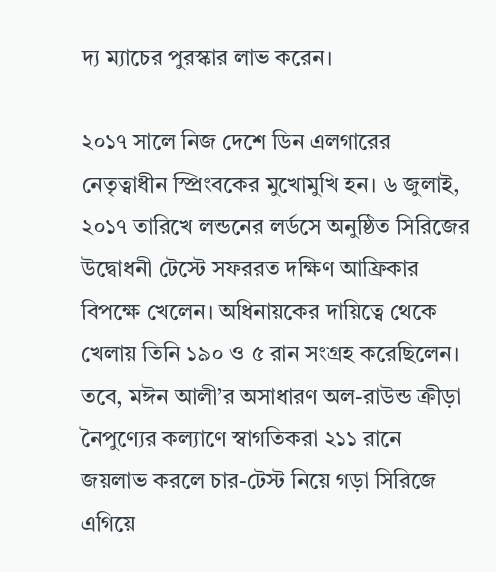দ্য ম্যাচের পুরস্কার লাভ করেন।

২০১৭ সালে নিজ দেশে ডিন এলগারের নেতৃত্বাধীন স্প্রিংবকের মুখোমুখি হন। ৬ জুলাই, ২০১৭ তারিখে লন্ডনের লর্ডসে অনুষ্ঠিত সিরিজের উদ্বোধনী টেস্টে সফররত দক্ষিণ আফ্রিকার বিপক্ষে খেলেন। অধিনায়কের দায়িত্বে থেকে খেলায় তিনি ১৯০ ও ৫ রান সংগ্রহ করেছিলেন। তবে, মঈন আলী’র অসাধারণ অল-রাউন্ড ক্রীড়া নৈপুণ্যের কল্যাণে স্বাগতিকরা ২১১ রানে জয়লাভ করলে চার-টেস্ট নিয়ে গড়া সিরিজে এগিয়ে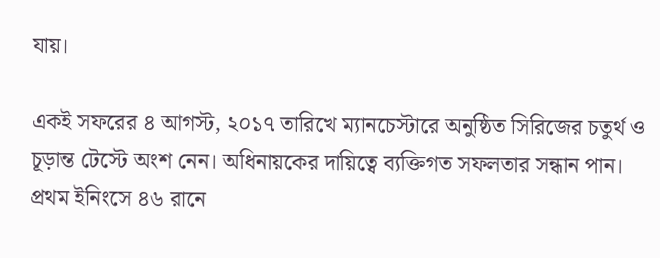যায়।

একই সফরের ৪ আগস্ট, ২০১৭ তারিখে ম্যানচেস্টারে অনুষ্ঠিত সিরিজের চতুর্থ ও চূড়ান্ত টেস্টে অংশ নেন। অধিনায়কের দায়িত্বে ব্যক্তিগত সফলতার সন্ধান পান। প্রথম ইনিংসে ৪৬ রানে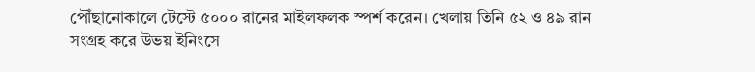পৌঁছানোকালে টেস্টে ৫০০০ রানের মাইলফলক স্পর্শ করেন। খেলায় তিনি ৫২ ও ৪৯ রান সংগ্রহ করে উভয় ইনিংসে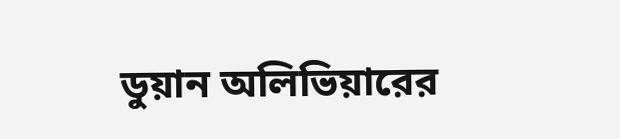ডুয়ান অলিভিয়ারের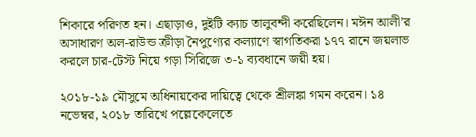শিকারে পরিণত হন। এছাড়াও, দুইটি ক্যাচ তালুবন্দী করেছিলেন। মঈন আলী’র অসাধারণ অল-রাউন্ড ক্রীড়া নৈপুণ্যের কল্যাণে স্বাগতিকরা ১৭৭ রানে জয়লাভ করলে চার-টেস্ট নিয়ে গড়া সিরিজে ৩-১ ব্যবধানে জয়ী হয়।

২০১৮-১৯ মৌসুমে অধিনায়কের দায়িত্বে থেকে শ্রীলঙ্কা গমন করেন। ১৪ নভেম্বর, ২০১৮ তারিখে পল্লেকেলেতে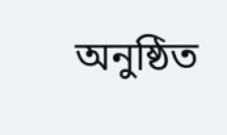অনুষ্ঠিত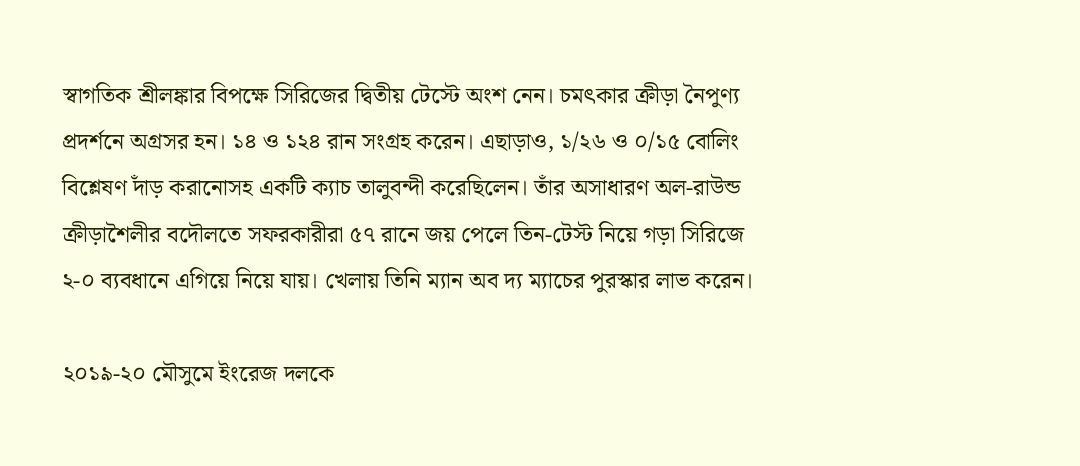স্বাগতিক শ্রীলঙ্কার বিপক্ষে সিরিজের দ্বিতীয় টেস্টে অংশ নেন। চমৎকার ক্রীড়া নৈপুণ্য প্রদর্শনে অগ্রসর হন। ১৪ ও ১২৪ রান সংগ্রহ করেন। এছাড়াও, ১/২৬ ও ০/১৫ বোলিং বিশ্লেষণ দাঁড় করানোসহ একটি ক্যাচ তালুবন্দী করেছিলেন। তাঁর অসাধারণ অল-রাউন্ড ক্রীড়াশৈলীর বদৌলতে সফরকারীরা ৫৭ রানে জয় পেলে তিন-টেস্ট নিয়ে গড়া সিরিজে ২-০ ব্যবধানে এগিয়ে নিয়ে যায়। খেলায় তিনি ম্যান অব দ্য ম্যাচের পুরস্কার লাভ করেন।

২০১৯-২০ মৌসুমে ইংরেজ দলকে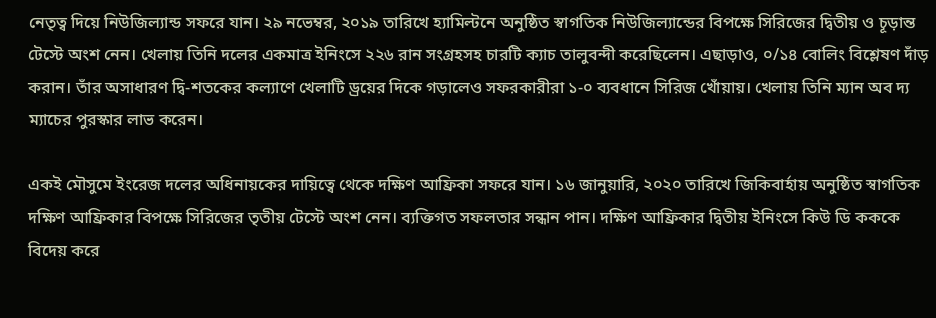নেতৃত্ব দিয়ে নিউজিল্যান্ড সফরে যান। ২৯ নভেম্বর, ২০১৯ তারিখে হ্যামিল্টনে অনুষ্ঠিত স্বাগতিক নিউজিল্যান্ডের বিপক্ষে সিরিজের দ্বিতীয় ও চূড়ান্ত টেস্টে অংশ নেন। খেলায় তিনি দলের একমাত্র ইনিংসে ২২৬ রান সংগ্রহসহ চারটি ক্যাচ তালুবন্দী করেছিলেন। এছাড়াও, ০/১৪ বোলিং বিশ্লেষণ দাঁড় করান। তাঁর অসাধারণ দ্বি-শতকের কল্যাণে খেলাটি ড্রয়ের দিকে গড়ালেও সফরকারীরা ১-০ ব্যবধানে সিরিজ খোঁয়ায়। খেলায় তিনি ম্যান অব দ্য ম্যাচের পুরস্কার লাভ করেন।

একই মৌসুমে ইংরেজ দলের অধিনায়কের দায়িত্বে থেকে দক্ষিণ আফ্রিকা সফরে যান। ১৬ জানুয়ারি, ২০২০ তারিখে জিকিবার্হায় অনুষ্ঠিত স্বাগতিক দক্ষিণ আফ্রিকার বিপক্ষে সিরিজের তৃতীয় টেস্টে অংশ নেন। ব্যক্তিগত সফলতার সন্ধান পান। দক্ষিণ আফ্রিকার দ্বিতীয় ইনিংসে কিউ ডি কককে বিদেয় করে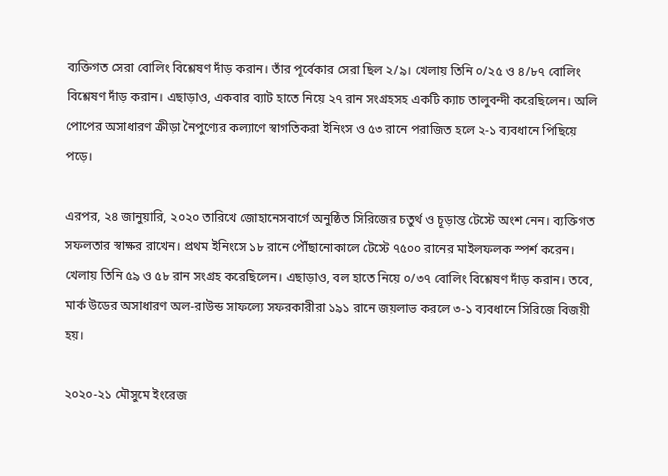ব্যক্তিগত সেরা বোলিং বিশ্লেষণ দাঁড় করান। তাঁর পূর্বেকার সেরা ছিল ২/৯। খেলায় তিনি ০/২৫ ও ৪/৮৭ বোলিং বিশ্লেষণ দাঁড় করান। এছাড়াও, একবার ব্যাট হাতে নিয়ে ২৭ রান সংগ্রহসহ একটি ক্যাচ তালুবন্দী করেছিলেন। অলি পোপের অসাধারণ ক্রীড়া নৈপুণ্যের কল্যাণে স্বাগতিকরা ইনিংস ও ৫৩ রানে পরাজিত হলে ২-১ ব্যবধানে পিছিয়ে পড়ে।

এরপর, ২৪ জানুয়ারি, ২০২০ তারিখে জোহানেসবার্গে অনুষ্ঠিত সিরিজের চতুর্থ ও চূড়ান্ত টেস্টে অংশ নেন। ব্যক্তিগত সফলতার স্বাক্ষর রাখেন। প্রথম ইনিংসে ১৮ রানে পৌঁছানোকালে টেস্টে ৭৫০০ রানের মাইলফলক স্পর্শ করেন। খেলায় তিনি ৫৯ ও ৫৮ রান সংগ্রহ করেছিলেন। এছাড়াও, বল হাতে নিয়ে ০/৩৭ বোলিং বিশ্লেষণ দাঁড় করান। তবে, মার্ক উডের অসাধারণ অল-রাউন্ড সাফল্যে সফরকারীরা ১৯১ রানে জয়লাভ করলে ৩-১ ব্যবধানে সিরিজে বিজয়ী হয়।

২০২০-২১ মৌসুমে ইংরেজ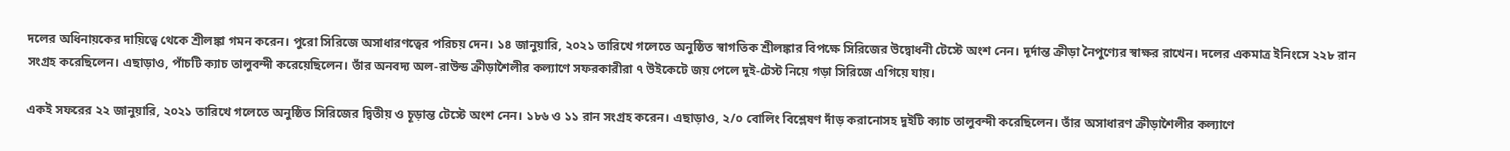দলের অধিনায়কের দায়িত্বে থেকে শ্রীলঙ্কা গমন করেন। পুরো সিরিজে অসাধারণত্বের পরিচয় দেন। ১৪ জানুয়ারি, ২০২১ তারিখে গলেতে অনুষ্ঠিত স্বাগতিক শ্রীলঙ্কার বিপক্ষে সিরিজের উদ্বোধনী টেস্টে অংশ নেন। দূর্দান্ত ক্রীড়া নৈপুণ্যের স্বাক্ষর রাখেন। দলের একমাত্র ইনিংসে ২২৮ রান সংগ্রহ করেছিলেন। এছাড়াও, পাঁচটি ক্যাচ তালুবন্দী করেয়েছিলেন। তাঁর অনবদ্য অল-রাউন্ড ক্রীড়াশৈলীর কল্যাণে সফরকারীরা ৭ উইকেটে জয় পেলে দুই-টেস্ট নিয়ে গড়া সিরিজে এগিয়ে যায়।

একই সফরের ২২ জানুয়ারি, ২০২১ তারিখে গলেতে অনুষ্ঠিত সিরিজের দ্বিতীয় ও চূড়ান্ত টেস্টে অংশ নেন। ১৮৬ ও ১১ রান সংগ্রহ করেন। এছাড়াও, ২/০ বোলিং বিশ্লেষণ দাঁড় করানোসহ দুইটি ক্যাচ তালুবন্দী করেছিলেন। তাঁর অসাধারণ ক্রীড়াশৈলীর কল্যাণে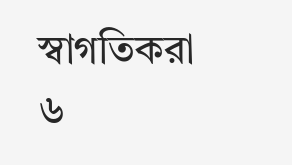স্বাগতিকরা ৬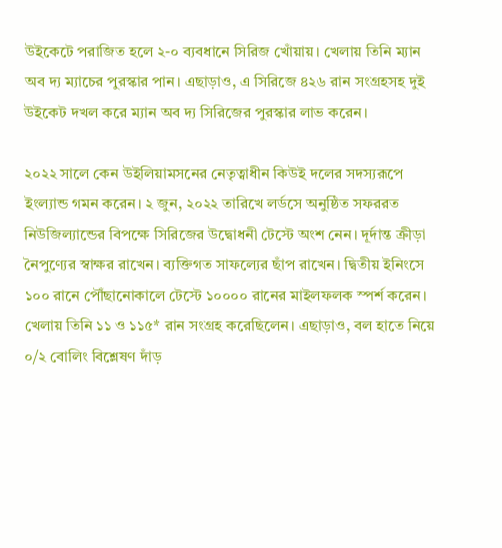উইকেটে পরাজিত হলে ২-০ ব্যবধানে সিরিজ খোঁয়ায়। খেলায় তিনি ম্যান অব দ্য ম্যাচের পুরস্কার পান। এছাড়াও, এ সিরিজে ৪২৬ রান সংগ্রহসহ দুই উইকেট দখল করে ম্যান অব দ্য সিরিজের পুরস্কার লাভ করেন।

২০২২ সালে কেন উইলিয়ামসনের নেতৃত্বাধীন কিউই দলের সদস্যরূপে ইংল্যান্ড গমন করেন। ২ জুন, ২০২২ তারিখে লর্ডসে অনুষ্ঠিত সফররত নিউজিল্যান্ডের বিপক্ষে সিরিজের উদ্বোধনী টেস্টে অংশ নেন। দূর্দান্ত ক্রীড়া নৈপুণ্যের স্বাক্ষর রাখেন। ব্যক্তিগত সাফল্যের ছাঁপ রাখেন। দ্বিতীয় ইনিংসে ১০০ রানে পৌঁছানোকালে টেস্টে ১০০০০ রানের মাইলফলক স্পর্শ করেন। খেলায় তিনি ১১ ও ১১৫* রান সংগ্রহ করেছিলেন। এছাড়াও, বল হাতে নিয়ে ০/২ বোলিং বিশ্লেষণ দাঁড়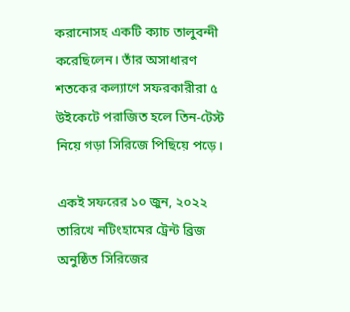করানোসহ একটি ক্যাচ তালুবন্দী করেছিলেন। তাঁর অসাধারণ শতকের কল্যাণে সফরকারীরা ৫ উইকেটে পরাজিত হলে তিন-টেস্ট নিয়ে গড়া সিরিজে পিছিয়ে পড়ে।

একই সফরের ১০ জুন, ২০২২ তারিখে নটিংহামের ট্রেন্ট ব্রিজ অনুষ্ঠিত সিরিজের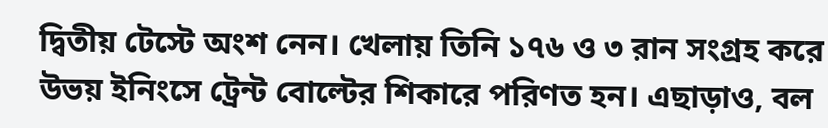দ্বিতীয় টেস্টে অংশ নেন। খেলায় তিনি ১৭৬ ও ৩ রান সংগ্রহ করে উভয় ইনিংসে ট্রেন্ট বোল্টের শিকারে পরিণত হন। এছাড়াও, বল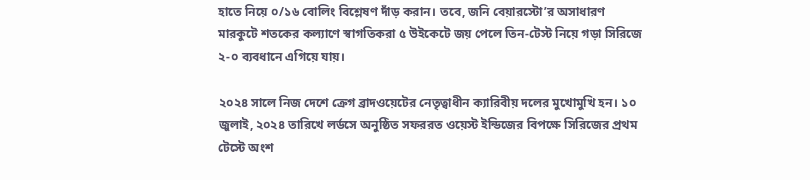হাতে নিয়ে ০/১৬ বোলিং বিশ্লেষণ দাঁড় করান। তবে, জনি বেয়ারস্টো’র অসাধারণ মারকুটে শতকের কল্যাণে স্বাগতিকরা ৫ উইকেটে জয় পেলে তিন-টেস্ট নিয়ে গড়া সিরিজে ২-০ ব্যবধানে এগিয়ে যায়।

২০২৪ সালে নিজ দেশে ক্রেগ ব্রাদওয়েটের নেতৃত্বাধীন ক্যারিবীয় দলের মুখোমুখি হন। ১০ জুলাই, ২০২৪ তারিখে লর্ডসে অনুষ্ঠিত সফররত ওয়েস্ট ইন্ডিজের বিপক্ষে সিরিজের প্রথম টেস্টে অংশ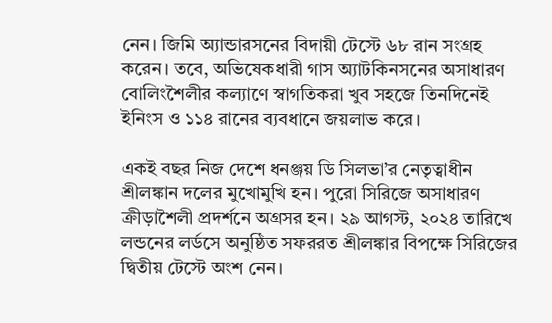নেন। জিমি অ্যান্ডারসনের বিদায়ী টেস্টে ৬৮ রান সংগ্রহ করেন। তবে, অভিষেকধারী গাস অ্যাটকিনসনের অসাধারণ বোলিংশৈলীর কল্যাণে স্বাগতিকরা খুব সহজে তিনদিনেই ইনিংস ও ১১৪ রানের ব্যবধানে জয়লাভ করে।

একই বছর নিজ দেশে ধনঞ্জয় ডি সিলভা’র নেতৃত্বাধীন শ্রীলঙ্কান দলের মুখোমুখি হন। পুরো সিরিজে অসাধারণ ক্রীড়াশৈলী প্রদর্শনে অগ্রসর হন। ২৯ আগস্ট, ২০২৪ তারিখে লন্ডনের লর্ডসে অনুষ্ঠিত সফররত শ্রীলঙ্কার বিপক্ষে সিরিজের দ্বিতীয় টেস্টে অংশ নেন।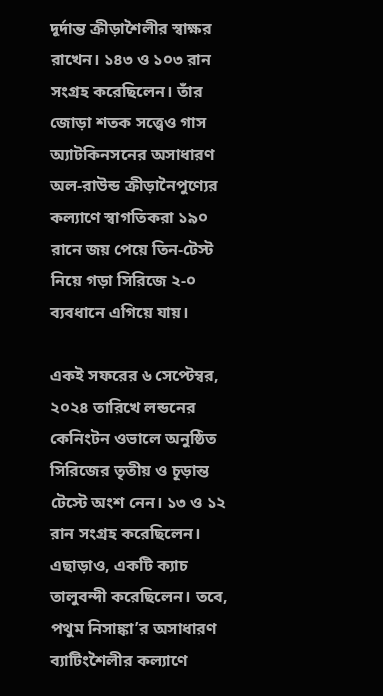দূর্দান্ত ক্রীড়াশৈলীর স্বাক্ষর রাখেন। ১৪৩ ও ১০৩ রান সংগ্রহ করেছিলেন। তাঁর জোড়া শতক সত্ত্বেও গাস অ্যাটকিনসনের অসাধারণ অল-রাউন্ড ক্রীড়ানৈপুণ্যের কল্যাণে স্বাগতিকরা ১৯০ রানে জয় পেয়ে তিন-টেস্ট নিয়ে গড়া সিরিজে ২-০ ব্যবধানে এগিয়ে যায়।

একই সফরের ৬ সেপ্টেম্বর, ২০২৪ তারিখে লন্ডনের কেনিংটন ওভালে অনুষ্ঠিত সিরিজের তৃতীয় ও চূড়ান্ত টেস্টে অংশ নেন। ১৩ ও ১২ রান সংগ্রহ করেছিলেন। এছাড়াও, একটি ক্যাচ তালুবন্দী করেছিলেন। তবে, পথুম নিসাঙ্কা’র অসাধারণ ব্যাটিংশৈলীর কল্যাণে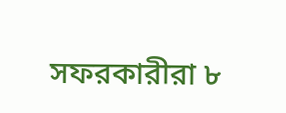সফরকারীরা ৮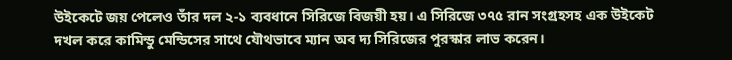উইকেটে জয় পেলেও তাঁর দল ২-১ ব্যবধানে সিরিজে বিজয়ী হয়। এ সিরিজে ৩৭৫ রান সংগ্রহসহ এক উইকেট দখল করে কামিন্ডু মেন্ডিসের সাথে যৌথভাবে ম্যান অব দ্য সিরিজের পুরস্কার লাভ করেন।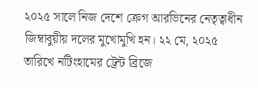২০২৫ সালে নিজ দেশে ক্রেগ আরভিনের নেতৃত্বাধীন জিম্বাবুয়ীয় দলের মুখোমুখি হন। ২২ মে, ২০২৫ তারিখে নটিংহামের ট্রেন্ট ব্রিজে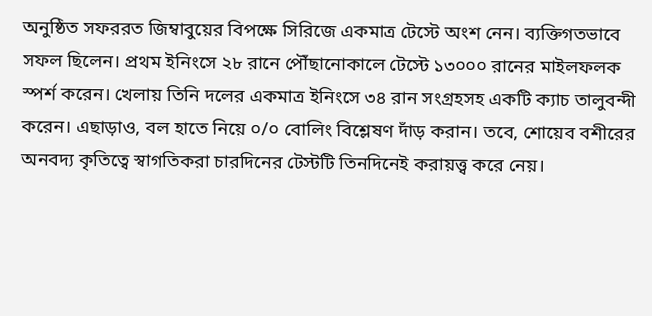অনুষ্ঠিত সফররত জিম্বাবুয়ের বিপক্ষে সিরিজে একমাত্র টেস্টে অংশ নেন। ব্যক্তিগতভাবে সফল ছিলেন। প্রথম ইনিংসে ২৮ রানে পৌঁছানোকালে টেস্টে ১৩০০০ রানের মাইলফলক স্পর্শ করেন। খেলায় তিনি দলের একমাত্র ইনিংসে ৩৪ রান সংগ্রহসহ একটি ক্যাচ তালুবন্দী করেন। এছাড়াও, বল হাতে নিয়ে ০/০ বোলিং বিশ্লেষণ দাঁড় করান। তবে, শোয়েব বশীরের অনবদ্য কৃতিত্বে স্বাগতিকরা চারদিনের টেস্টটি তিনদিনেই করায়ত্ত্ব করে নেয়।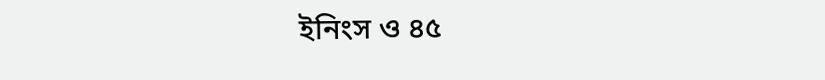ইনিংস ও ৪৫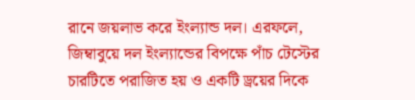রানে জয়লাভ করে ইংল্যান্ড দল। এরফলে, জিম্বাবুয়ে দল ইংল্যান্ডের বিপক্ষে পাঁচ টেস্টের চারটিতে পরাজিত হয় ও একটি ড্রয়ের দিকে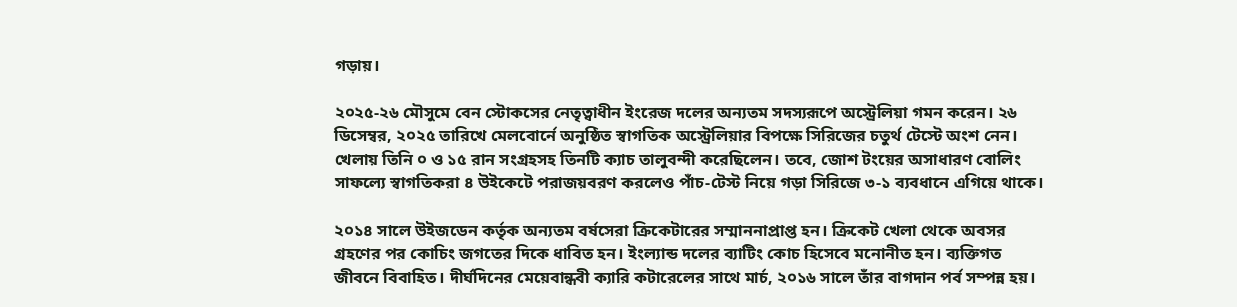গড়ায়।

২০২৫-২৬ মৌসুমে বেন স্টোকসের নেতৃত্বাধীন ইংরেজ দলের অন্যতম সদস্যরূপে অস্ট্রেলিয়া গমন করেন। ২৬ ডিসেম্বর, ২০২৫ তারিখে মেলবোর্নে অনুষ্ঠিত স্বাগতিক অস্ট্রেলিয়ার বিপক্ষে সিরিজের চতুর্থ টেস্টে অংশ নেন। খেলায় তিনি ০ ও ১৫ রান সংগ্রহসহ তিনটি ক্যাচ তালুবন্দী করেছিলেন। তবে, জোশ টংয়ের অসাধারণ বোলিং সাফল্যে স্বাগতিকরা ৪ উইকেটে পরাজয়বরণ করলেও পাঁচ-টেস্ট নিয়ে গড়া সিরিজে ৩-১ ব্যবধানে এগিয়ে থাকে।

২০১৪ সালে উইজডেন কর্তৃক অন্যতম বর্ষসেরা ক্রিকেটারের সম্মাননাপ্রাপ্ত হন। ক্রিকেট খেলা থেকে অবসর গ্রহণের পর কোচিং জগতের দিকে ধাবিত হন। ইংল্যান্ড দলের ব্যাটিং কোচ হিসেবে মনোনীত হন। ব্যক্তিগত জীবনে বিবাহিত। দীর্ঘদিনের মেয়েবান্ধবী ক্যারি কটারেলের সাথে মার্চ, ২০১৬ সালে তাঁর বাগদান পর্ব সম্পন্ন হয়।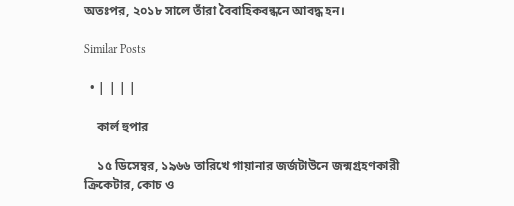অতঃপর, ২০১৮ সালে তাঁরা বৈবাহিকবন্ধনে আবদ্ধ হন।

Similar Posts

  • | | | |

    কার্ল হুপার

    ১৫ ডিসেম্বর, ১৯৬৬ তারিখে গায়ানার জর্জটাউনে জন্মগ্রহণকারী ক্রিকেটার, কোচ ও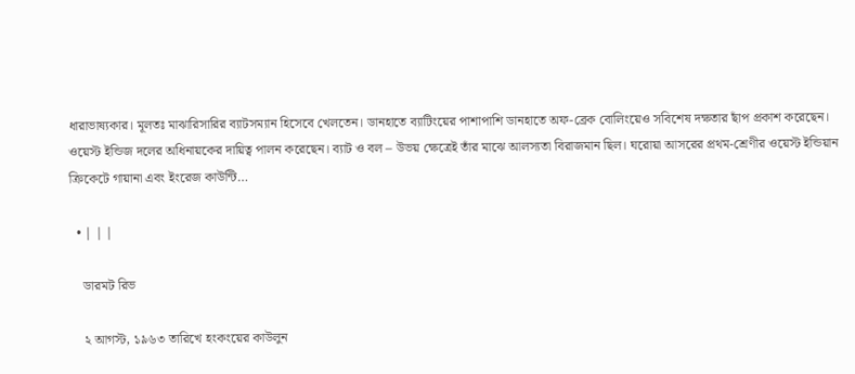ধারাভাষ্যকার। মূলতঃ মাঝারিসারির ব্যাটসম্যান হিসেবে খেলতেন। ডানহাতে ব্যাটিংয়ের পাশাপাশি ডানহাতে অফ-ব্রেক বোলিংয়েও সবিশেষ দক্ষতার ছাঁপ প্রকাশ করেছেন। ওয়েস্ট ইন্ডিজ দলের অধিনায়কের দায়িত্ব পালন করেছেন। ব্যাট ও বল – উভয় ক্ষেত্রেই তাঁর মাঝে আলস্যতা বিরাজমান ছিল। ঘরোয়া আসরের প্রথম-শ্রেণীর ওয়েস্ট ইন্ডিয়ান ক্রিকেটে গায়ানা এবং ইংরেজ কাউন্টি…

  • | | |

    ডারমট রিভ

    ২ আগস্ট, ১৯৬৩ তারিখে হংকংয়ের কাউলুন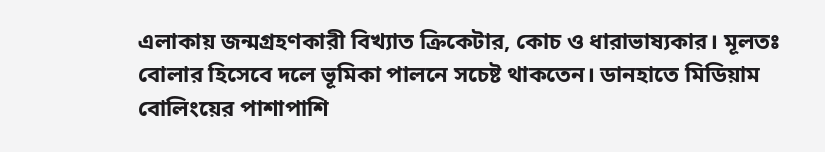এলাকায় জন্মগ্রহণকারী বিখ্যাত ক্রিকেটার, কোচ ও ধারাভাষ্যকার। মূলতঃ বোলার হিসেবে দলে ভূমিকা পালনে সচেষ্ট থাকতেন। ডানহাতে মিডিয়াম বোলিংয়ের পাশাপাশি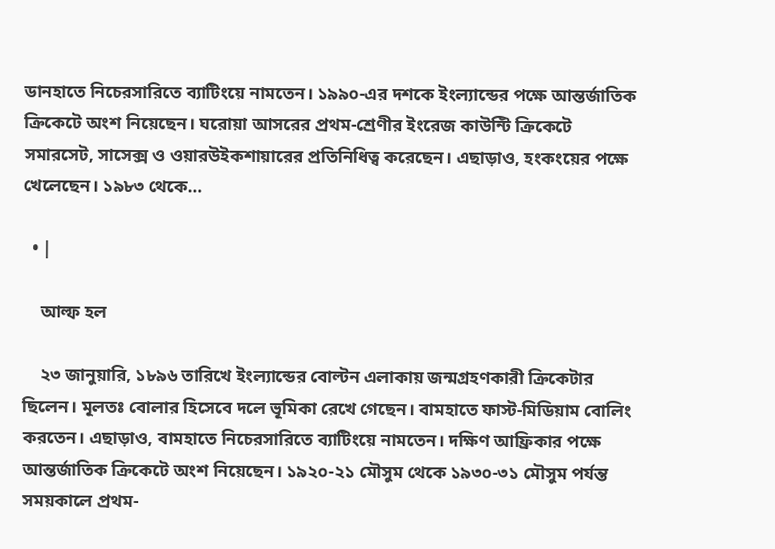ডানহাতে নিচেরসারিতে ব্যাটিংয়ে নামতেন। ১৯৯০-এর দশকে ইংল্যান্ডের পক্ষে আন্তর্জাতিক ক্রিকেটে অংশ নিয়েছেন। ঘরোয়া আসরের প্রথম-শ্রেণীর ইংরেজ কাউন্টি ক্রিকেটে সমারসেট, সাসেক্স ও ওয়ারউইকশায়ারের প্রতিনিধিত্ব করেছেন। এছাড়াও, হংকংয়ের পক্ষে খেলেছেন। ১৯৮৩ থেকে…

  • |

    আল্ফ হল

    ২৩ জানুয়ারি, ১৮৯৬ তারিখে ইংল্যান্ডের বোল্টন এলাকায় জন্মগ্রহণকারী ক্রিকেটার ছিলেন। মূলতঃ বোলার হিসেবে দলে ভূমিকা রেখে গেছেন। বামহাতে ফাস্ট-মিডিয়াম বোলিং করতেন। এছাড়াও, বামহাতে নিচেরসারিতে ব্যাটিংয়ে নামতেন। দক্ষিণ আফ্রিকার পক্ষে আন্তর্জাতিক ক্রিকেটে অংশ নিয়েছেন। ১৯২০-২১ মৌসুম থেকে ১৯৩০-৩১ মৌসুম পর্যন্ত সময়কালে প্রথম-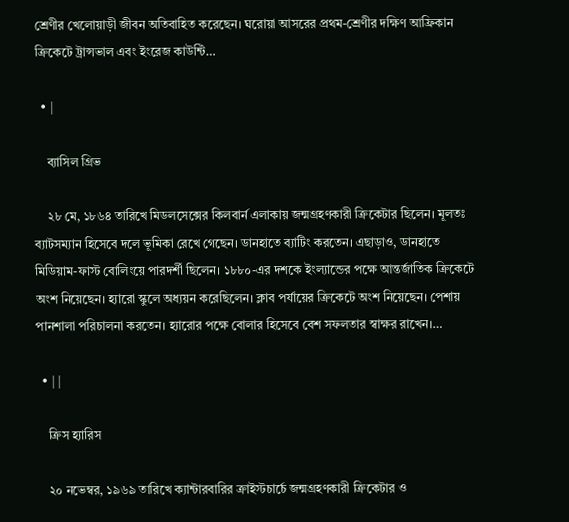শ্রেণীর খেলোয়াড়ী জীবন অতিবাহিত করেছেন। ঘরোয়া আসরের প্রথম-শ্রেণীর দক্ষিণ আফ্রিকান ক্রিকেটে ট্রান্সভাল এবং ইংরেজ কাউন্টি…

  • |

    ব্যাসিল গ্রিভ

    ২৮ মে, ১৮৬৪ তারিখে মিডলসেক্সের কিলবার্ন এলাকায় জন্মগ্রহণকারী ক্রিকেটার ছিলেন। মূলতঃ ব্যাটসম্যান হিসেবে দলে ভূমিকা রেখে গেছেন। ডানহাতে ব্যাটিং করতেন। এছাড়াও, ডানহাতে মিডিয়াম-ফাস্ট বোলিংয়ে পারদর্শী ছিলেন। ১৮৮০-এর দশকে ইংল্যান্ডের পক্ষে আন্তর্জাতিক ক্রিকেটে অংশ নিয়েছেন। হ্যারো স্কুলে অধ্যয়ন করেছিলেন। ক্লাব পর্যায়ের ক্রিকেটে অংশ নিয়েছেন। পেশায় পানশালা পরিচালনা করতেন। হ্যারোর পক্ষে বোলার হিসেবে বেশ সফলতার স্বাক্ষর রাখেন।…

  • | |

    ক্রিস হ্যারিস

    ২০ নভেম্বর, ১৯৬৯ তারিখে ক্যান্টারবারির ক্রাইস্টচার্চে জন্মগ্রহণকারী ক্রিকেটার ও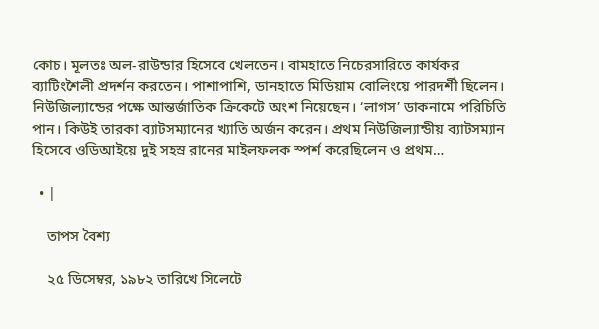কোচ। মূলতঃ অল-রাউন্ডার হিসেবে খেলতেন। বামহাতে নিচেরসারিতে কার্যকর ব্যাটিংশৈলী প্রদর্শন করতেন। পাশাপাশি, ডানহাতে মিডিয়াম বোলিংয়ে পারদর্শী ছিলেন। নিউজিল্যান্ডের পক্ষে আন্তর্জাতিক ক্রিকেটে অংশ নিয়েছেন। ‘লাগস’ ডাকনামে পরিচিতি পান। কিউই তারকা ব্যাটসম্যানের খ্যাতি অর্জন করেন। প্রথম নিউজিল্যান্ডীয় ব্যাটসম্যান হিসেবে ওডিআইয়ে দুই সহস্র রানের মাইলফলক স্পর্শ করেছিলেন ও প্রথম…

  • |

    তাপস বৈশ্য

    ২৫ ডিসেম্বর, ১৯৮২ তারিখে সিলেটে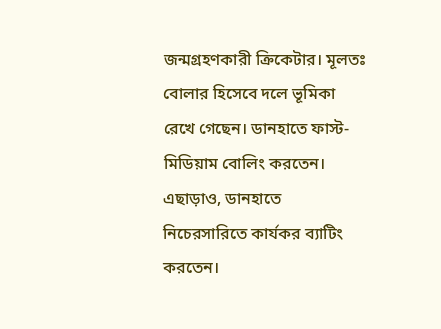জন্মগ্রহণকারী ক্রিকেটার। মূলতঃ বোলার হিসেবে দলে ভূমিকা রেখে গেছেন। ডানহাতে ফাস্ট-মিডিয়াম বোলিং করতেন। এছাড়াও, ডানহাতে নিচেরসারিতে কার্যকর ব্যাটিং করতেন।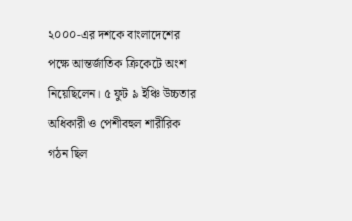২০০০-এর দশকে বাংলাদেশের পক্ষে আন্তর্জাতিক ক্রিকেটে অংশ নিয়েছিলেন। ৫ ফুট ৯ ইঞ্চি উচ্চতার অধিকারী ও পেশীবহুল শারীরিক গঠন ছিল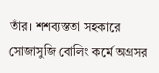তাঁর। শশব্যস্ততা সহকারে সোজাসুজি বোলিং কর্মে অগ্রসর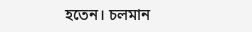হতেন। চলমান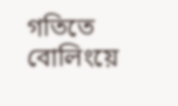গতিতে বোলিংয়ে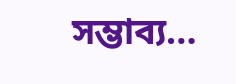সম্ভাব্য…